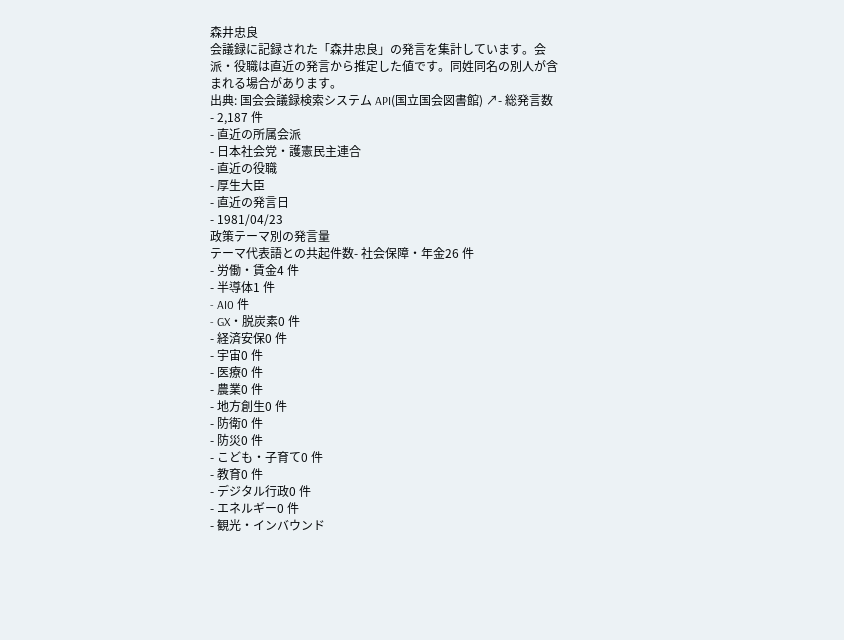森井忠良
会議録に記録された「森井忠良」の発言を集計しています。会派・役職は直近の発言から推定した値です。同姓同名の別人が含まれる場合があります。
出典: 国会会議録検索システム API(国立国会図書館) ↗- 総発言数
- 2,187 件
- 直近の所属会派
- 日本社会党・護憲民主連合
- 直近の役職
- 厚生大臣
- 直近の発言日
- 1981/04/23
政策テーマ別の発言量
テーマ代表語との共起件数- 社会保障・年金26 件
- 労働・賃金4 件
- 半導体1 件
- AI0 件
- GX・脱炭素0 件
- 経済安保0 件
- 宇宙0 件
- 医療0 件
- 農業0 件
- 地方創生0 件
- 防衛0 件
- 防災0 件
- こども・子育て0 件
- 教育0 件
- デジタル行政0 件
- エネルギー0 件
- 観光・インバウンド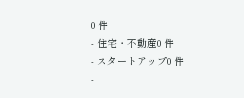0 件
- 住宅・不動産0 件
- スタートアップ0 件
-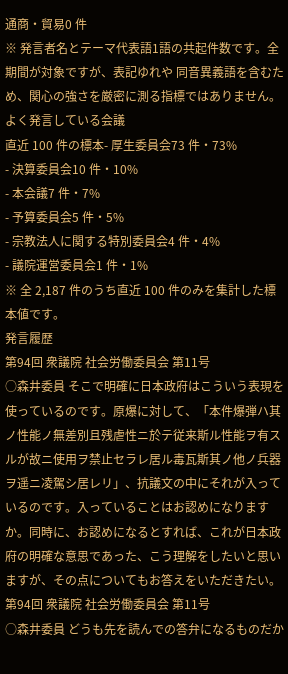通商・貿易0 件
※ 発言者名とテーマ代表語1語の共起件数です。全期間が対象ですが、表記ゆれや 同音異義語を含むため、関心の強さを厳密に測る指標ではありません。
よく発言している会議
直近 100 件の標本- 厚生委員会73 件・73%
- 決算委員会10 件・10%
- 本会議7 件・7%
- 予算委員会5 件・5%
- 宗教法人に関する特別委員会4 件・4%
- 議院運営委員会1 件・1%
※ 全 2,187 件のうち直近 100 件のみを集計した標本値です。
発言履歴
第94回 衆議院 社会労働委員会 第11号
○森井委員 そこで明確に日本政府はこういう表現を使っているのです。原爆に対して、「本件爆弾ハ其ノ性能ノ無差別且残虐性ニ於テ従来斯ル性能ヲ有スルが故ニ使用ヲ禁止セラレ居ル毒瓦斯其ノ他ノ兵器ヲ遥ニ凌駕シ居レリ」、抗議文の中にそれが入っているのです。入っていることはお認めになりますか。同時に、お認めになるとすれば、これが日本政府の明確な意思であった、こう理解をしたいと思いますが、その点についてもお答えをいただきたい。
第94回 衆議院 社会労働委員会 第11号
○森井委員 どうも先を読んでの答弁になるものだか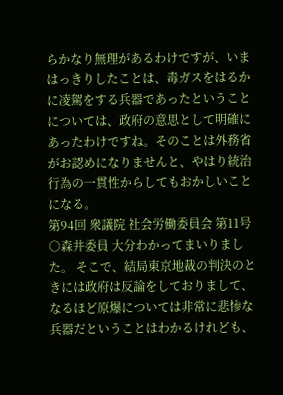らかなり無理があるわけですが、いまはっきりしたことは、毒ガスをはるかに凌駕をする兵器であったということについては、政府の意思として明確にあったわけですね。そのことは外務省がお認めになりませんと、やはり統治行為の一貫性からしてもおかしいことになる。
第94回 衆議院 社会労働委員会 第11号
○森井委員 大分わかってまいりました。 そこで、結局東京地裁の判決のときには政府は反論をしておりまして、なるほど原爆については非常に悲惨な兵器だということはわかるけれども、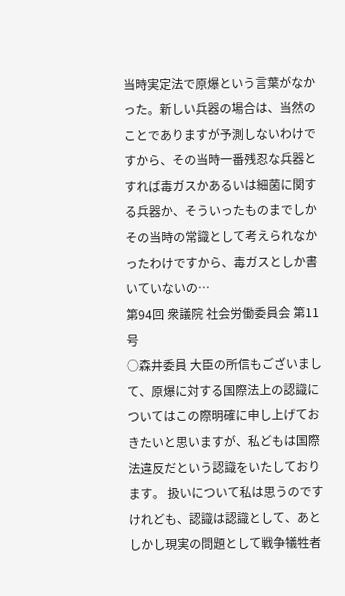当時実定法で原爆という言葉がなかった。新しい兵器の場合は、当然のことでありますが予測しないわけですから、その当時一番残忍な兵器とすれば毒ガスかあるいは細菌に関する兵器か、そういったものまでしかその当時の常識として考えられなかったわけですから、毒ガスとしか書いていないの…
第94回 衆議院 社会労働委員会 第11号
○森井委員 大臣の所信もございまして、原爆に対する国際法上の認識についてはこの際明確に申し上げておきたいと思いますが、私どもは国際法違反だという認識をいたしております。 扱いについて私は思うのですけれども、認識は認識として、あとしかし現実の問題として戦争犠牲者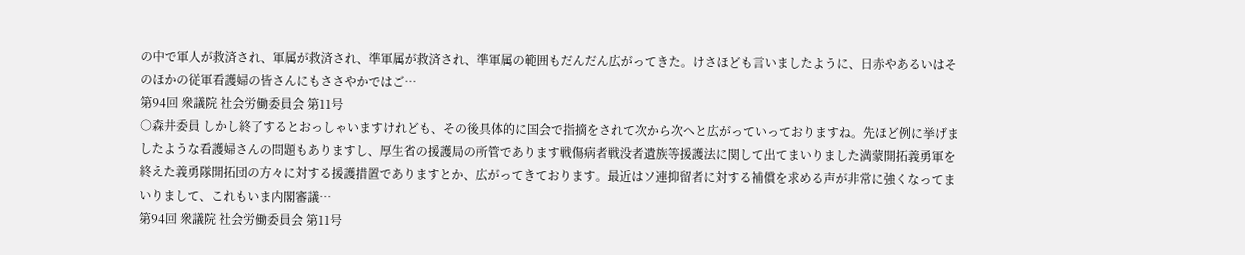の中で軍人が救済され、軍属が救済され、準軍属が救済され、準軍属の範囲もだんだん広がってきた。けさほども言いましたように、日赤やあるいはそのほかの従軍看護婦の皆さんにもささやかではご…
第94回 衆議院 社会労働委員会 第11号
○森井委員 しかし終了するとおっしゃいますけれども、その後具体的に国会で指摘をされて次から次へと広がっていっておりますね。先ほど例に挙げましたような看護婦さんの問題もありますし、厚生省の援護局の所管であります戦傷病者戦没者遺族等援護法に関して出てまいりました満蒙開拓義勇軍を終えた義勇隊開拓団の方々に対する援護措置でありますとか、広がってきております。最近はソ連抑留者に対する補償を求める声が非常に強くなってまいりまして、これもいま内閣審議…
第94回 衆議院 社会労働委員会 第11号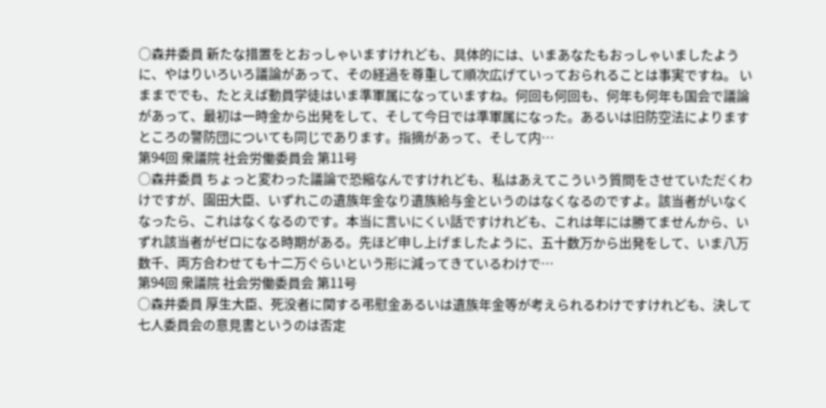○森井委員 新たな措置をとおっしゃいますけれども、具体的には、いまあなたもおっしゃいましたように、やはりいろいろ議論があって、その経過を尊重して順次広げていっておられることは事実ですね。 いままででも、たとえば動員学徒はいま準軍属になっていますね。何回も何回も、何年も何年も国会で議論があって、最初は一時金から出発をして、そして今日では準軍属になった。あるいは旧防空法によりますところの警防団についても同じであります。指摘があって、そして内…
第94回 衆議院 社会労働委員会 第11号
○森井委員 ちょっと変わった議論で恐縮なんですけれども、私はあえてこういう質問をさせていただくわけですが、園田大臣、いずれこの遺族年金なり遺族給与金というのはなくなるのですよ。該当者がいなくなったら、これはなくなるのです。本当に言いにくい話ですけれども、これは年には勝てませんから、いずれ該当者がゼロになる時期がある。先ほど申し上げましたように、五十数万から出発をして、いま八万数千、両方合わせても十二万ぐらいという形に減ってきているわけで…
第94回 衆議院 社会労働委員会 第11号
○森井委員 厚生大臣、死没者に関する弔慰金あるいは遺族年金等が考えられるわけですけれども、決して七人委員会の意見書というのは否定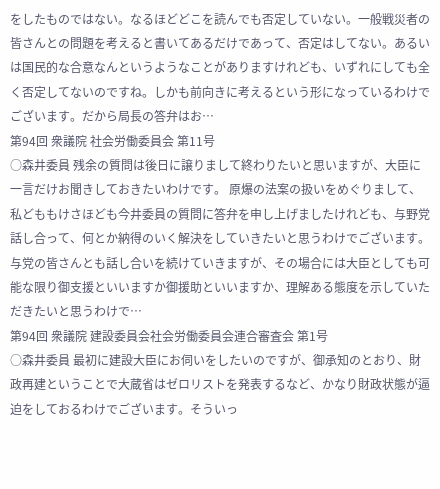をしたものではない。なるほどどこを読んでも否定していない。一般戦災者の皆さんとの問題を考えると書いてあるだけであって、否定はしてない。あるいは国民的な合意なんというようなことがありますけれども、いずれにしても全く否定してないのですね。しかも前向きに考えるという形になっているわけでございます。だから局長の答弁はお…
第94回 衆議院 社会労働委員会 第11号
○森井委員 残余の質問は後日に譲りまして終わりたいと思いますが、大臣に一言だけお聞きしておきたいわけです。 原爆の法案の扱いをめぐりまして、私どももけさほども今井委員の質問に答弁を申し上げましたけれども、与野党話し合って、何とか納得のいく解決をしていきたいと思うわけでございます。与党の皆さんとも話し合いを続けていきますが、その場合には大臣としても可能な限り御支援といいますか御援助といいますか、理解ある態度を示していただきたいと思うわけで…
第94回 衆議院 建設委員会社会労働委員会連合審査会 第1号
○森井委員 最初に建設大臣にお伺いをしたいのですが、御承知のとおり、財政再建ということで大蔵省はゼロリストを発表するなど、かなり財政状態が逼迫をしておるわけでございます。そういっ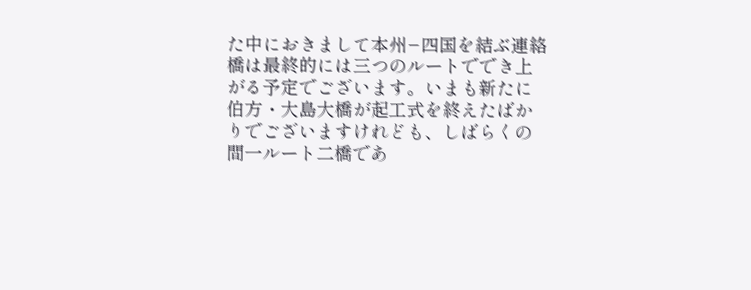た中におきまして本州−四国を結ぶ連絡橋は最終的には三つのルートででき上がる予定でございます。いまも新たに伯方・大島大橋が起工式を終えたばかりでございますけれども、しばらくの間一ルート二橋であ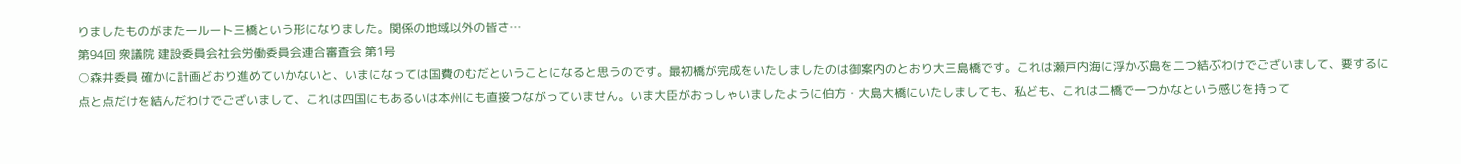りましたものがまた一ルート三橋という形になりました。関係の地域以外の皆さ…
第94回 衆議院 建設委員会社会労働委員会連合審査会 第1号
○森井委員 確かに計画どおり進めていかないと、いまになっては国費のむだということになると思うのです。最初橋が完成をいたしましたのは御案内のとおり大三島橋です。これは瀬戸内海に浮かぶ島を二つ結ぶわけでございまして、要するに点と点だけを結んだわけでございまして、これは四国にもあるいは本州にも直接つながっていません。いま大臣がおっしゃいましたように伯方・大島大橋にいたしましても、私ども、これは二橋で一つかなという感じを持って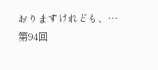おりますけれども、…
第94回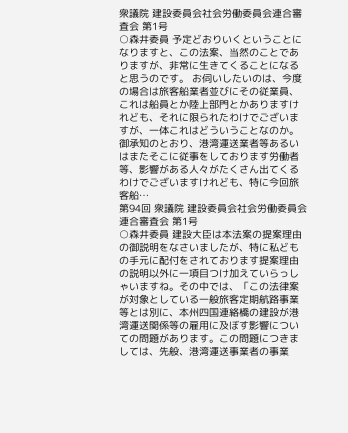衆議院 建設委員会社会労働委員会連合審査会 第1号
○森井委員 予定どおりいくということになりますと、この法案、当然のことでありますが、非常に生きてくることになると思うのです。 お伺いしたいのは、今度の場合は旅客船業者並びにその従業員、これは船員とか陸上部門とかありますけれども、それに限られたわけでございますが、一体これはどういうことなのか。御承知のとおり、港湾運送業者等あるいはまたそこに従事をしております労働者等、影響がある人々がたくさん出てくるわけでございますけれども、特に今回旅客船…
第94回 衆議院 建設委員会社会労働委員会連合審査会 第1号
○森井委員 建設大臣は本法案の提案理由の御説明をなさいましたが、特に私どもの手元に配付をされております提案理由の説明以外に一項目つけ加えていらっしゃいますね。その中では、「この法律案が対象としている一般旅客定期航路事業等とは別に、本州四国連絡橋の建設が港湾運送関係等の雇用に及ぼす影響についての問題があります。この問題につきましては、先般、港湾運送事業者の事業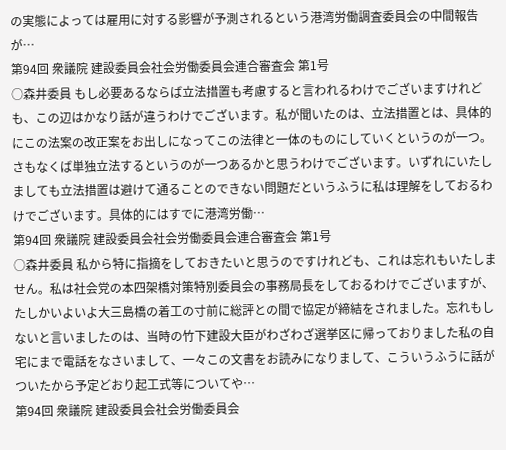の実態によっては雇用に対する影響が予測されるという港湾労働調査委員会の中間報告が…
第94回 衆議院 建設委員会社会労働委員会連合審査会 第1号
○森井委員 もし必要あるならば立法措置も考慮すると言われるわけでございますけれども、この辺はかなり話が違うわけでございます。私が聞いたのは、立法措置とは、具体的にこの法案の改正案をお出しになってこの法律と一体のものにしていくというのが一つ。さもなくば単独立法するというのが一つあるかと思うわけでございます。いずれにいたしましても立法措置は避けて通ることのできない問題だというふうに私は理解をしておるわけでございます。具体的にはすでに港湾労働…
第94回 衆議院 建設委員会社会労働委員会連合審査会 第1号
○森井委員 私から特に指摘をしておきたいと思うのですけれども、これは忘れもいたしません。私は社会党の本四架橋対策特別委員会の事務局長をしておるわけでございますが、たしかいよいよ大三島橋の着工の寸前に総評との間で協定が締結をされました。忘れもしないと言いましたのは、当時の竹下建設大臣がわざわざ選挙区に帰っておりました私の自宅にまで電話をなさいまして、一々この文書をお読みになりまして、こういうふうに話がついたから予定どおり起工式等についてや…
第94回 衆議院 建設委員会社会労働委員会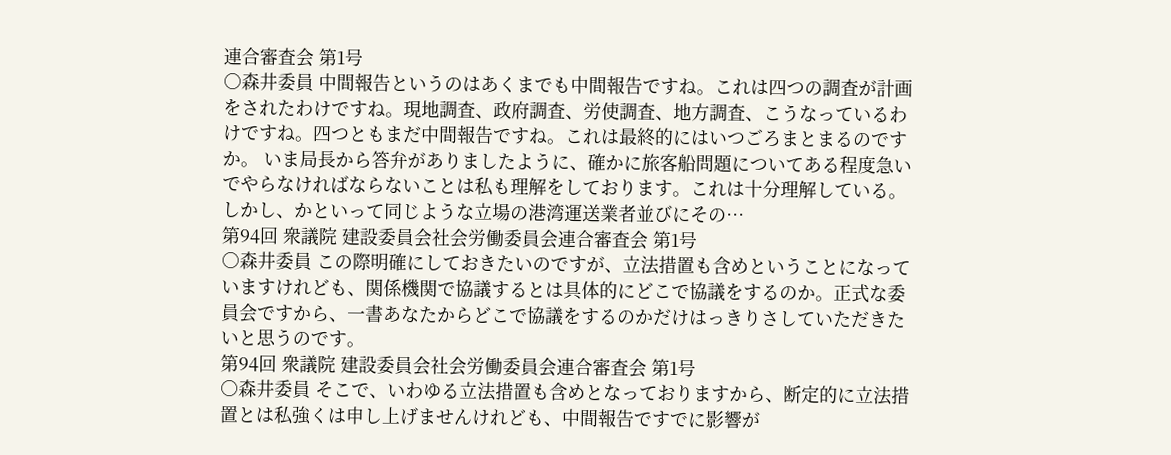連合審査会 第1号
○森井委員 中間報告というのはあくまでも中間報告ですね。これは四つの調査が計画をされたわけですね。現地調査、政府調査、労使調査、地方調査、こうなっているわけですね。四つともまだ中間報告ですね。これは最終的にはいつごろまとまるのですか。 いま局長から答弁がありましたように、確かに旅客船問題についてある程度急いでやらなければならないことは私も理解をしております。これは十分理解している。しかし、かといって同じような立場の港湾運送業者並びにその…
第94回 衆議院 建設委員会社会労働委員会連合審査会 第1号
○森井委員 この際明確にしておきたいのですが、立法措置も含めということになっていますけれども、関係機関で協議するとは具体的にどこで協議をするのか。正式な委員会ですから、一書あなたからどこで協議をするのかだけはっきりさしていただきたいと思うのです。
第94回 衆議院 建設委員会社会労働委員会連合審査会 第1号
○森井委員 そこで、いわゆる立法措置も含めとなっておりますから、断定的に立法措置とは私強くは申し上げませんけれども、中間報告ですでに影響が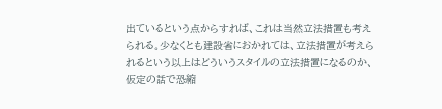出ているという点からすれば、これは当然立法措置も考えられる。少なくとも建設省におかれては、立法措置が考えられるという以上はどういうスタイルの立法措置になるのか、仮定の話で恐縮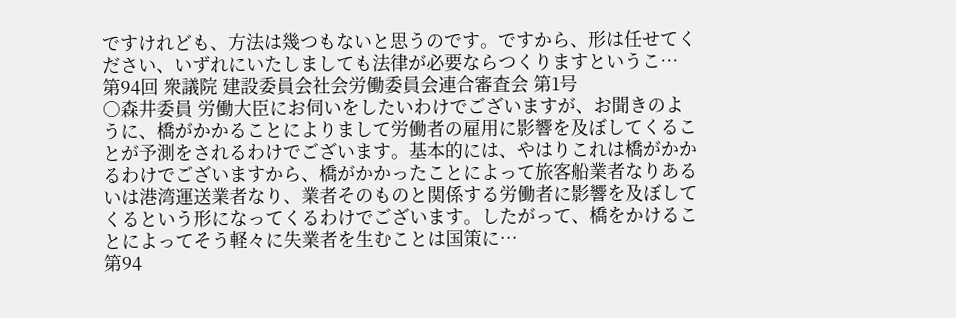ですけれども、方法は幾つもないと思うのです。ですから、形は任せてください、いずれにいたしましても法律が必要ならつくりますというこ…
第94回 衆議院 建設委員会社会労働委員会連合審査会 第1号
○森井委員 労働大臣にお伺いをしたいわけでございますが、お聞きのように、橋がかかることによりまして労働者の雇用に影響を及ぼしてくることが予測をされるわけでございます。基本的には、やはりこれは橋がかかるわけでございますから、橋がかかったことによって旅客船業者なりあるいは港湾運送業者なり、業者そのものと関係する労働者に影響を及ぼしてくるという形になってくるわけでございます。したがって、橋をかけることによってそう軽々に失業者を生むことは国策に…
第94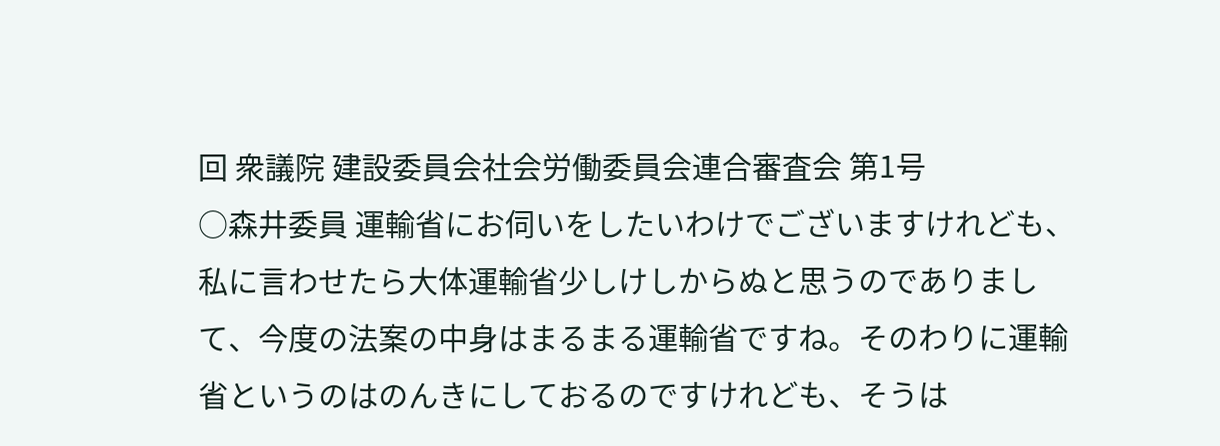回 衆議院 建設委員会社会労働委員会連合審査会 第1号
○森井委員 運輸省にお伺いをしたいわけでございますけれども、私に言わせたら大体運輸省少しけしからぬと思うのでありまして、今度の法案の中身はまるまる運輸省ですね。そのわりに運輸省というのはのんきにしておるのですけれども、そうは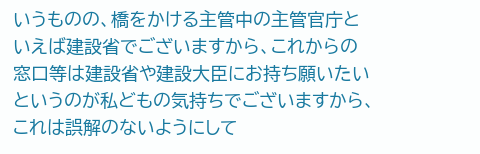いうものの、橋をかける主管中の主管官庁といえば建設省でございますから、これからの窓口等は建設省や建設大臣にお持ち願いたいというのが私どもの気持ちでございますから、これは誤解のないようにして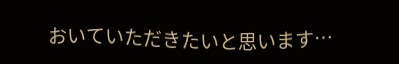おいていただきたいと思います…